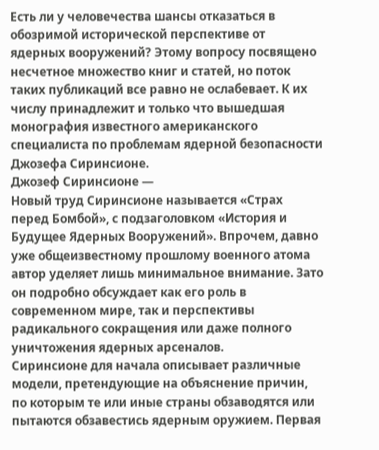Есть ли у человечества шансы отказаться в обозримой исторической перспективе от ядерных вооружений? Этому вопросу посвящено несчетное множество книг и статей, но поток таких публикаций все равно не ослабевает. К их числу принадлежит и только что вышедшая монография известного американского специалиста по проблемам ядерной безопасности Джозефа Сиринсионe.
Джозеф Сиринсионе —
Новый труд Сиринсионе называется «Страх перед Бомбой», с подзаголовком «История и Будущее Ядерных Вооружений». Впрочем, давно уже общеизвестному прошлому военного атома автор уделяет лишь минимальное внимание. Зато он подробно обсуждает как его роль в современном мире, так и перспективы радикального сокращения или даже полного уничтожения ядерных арсеналов.
Сиринсионе для начала описывает различные модели, претендующие на объяснение причин, по которым те или иные страны обзаводятся или пытаются обзавестись ядерным оружием. Первая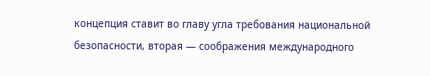концепция ставит во главу угла требования национальной безопасности, вторая — соображения международного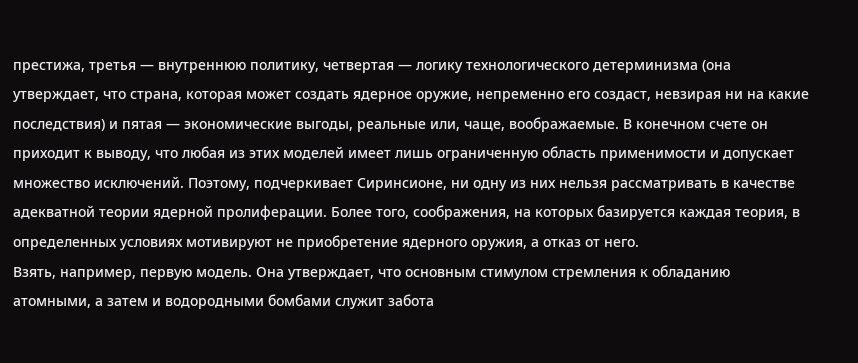престижа, третья — внутреннюю политику, четвертая — логику технологического детерминизма (она утверждает, что страна, которая может создать ядерное оружие, непременно его создаст, невзирая ни на какие последствия) и пятая — экономические выгоды, реальные или, чаще, воображаемые. В конечном счете он приходит к выводу, что любая из этих моделей имеет лишь ограниченную область применимости и допускает множество исключений. Поэтому, подчеркивает Сиринсионе, ни одну из них нельзя рассматривать в качестве адекватной теории ядерной пролиферации. Более того, соображения, на которых базируется каждая теория, в определенных условиях мотивируют не приобретение ядерного оружия, а отказ от него.
Взять, например, первую модель. Она утверждает, что основным стимулом стремления к обладанию атомными, а затем и водородными бомбами служит забота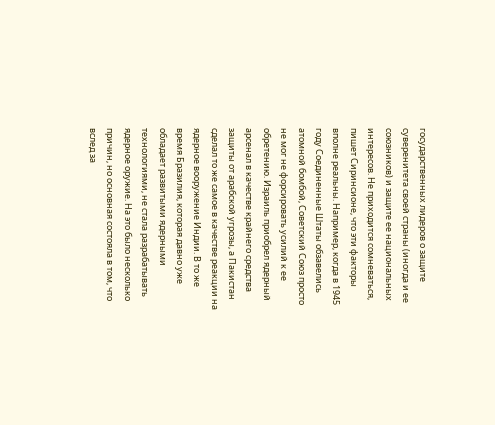государственных лидеров о защите суверенитета своей страны (иногда и ее союзников) и защите ее национальных интересов. Не приходится сомневаться, пишет Сиринсионе, что эти факторы вполне реальны. Например, когда в 1945 году Соединенные Штаты обзавелись атомной бомбой, Советский Союз просто не мог не форсировать усилий к ее обретению. Израиль приобрел ядерный арсенал в качестве крайнего средства защиты от арабской угрозы, а Пакистан сделал то же самое в качестве реакции на ядерное вооружение Индии. В то же время Бразилия, которая давно уже обладает развитыми ядерными технологиями, не стала разрабатывать ядерное оружие. На это было несколько причин, но основная состояла в том, что вслед за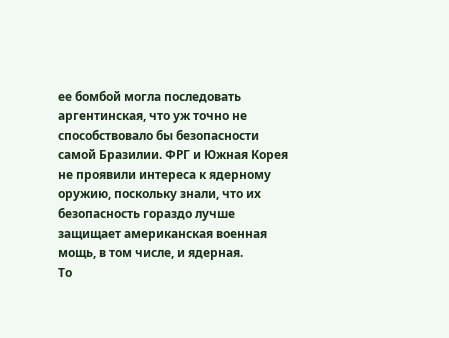ее бомбой могла последовать аргентинская, что уж точно не способствовало бы безопасности самой Бразилии. ФРГ и Южная Корея не проявили интереса к ядерному оружию, поскольку знали, что их безопасность гораздо лучше защищает американская военная мощь, в том числе, и ядерная.
То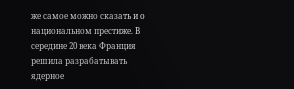же самое можно сказать и о национальном престиже. В середине 20 века Франция решила разрабатывать ядерное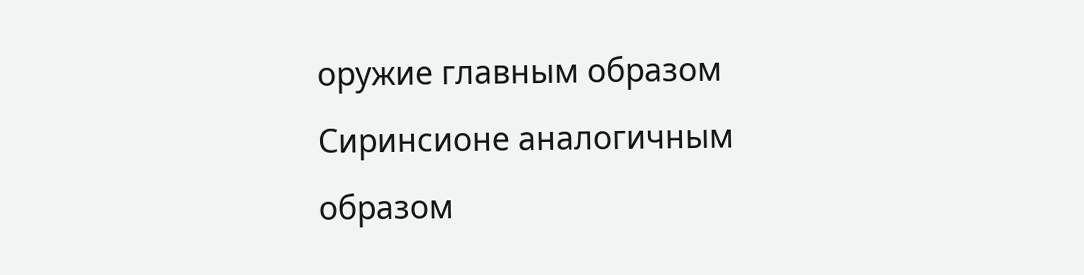оружие главным образом
Сиринсионе аналогичным образом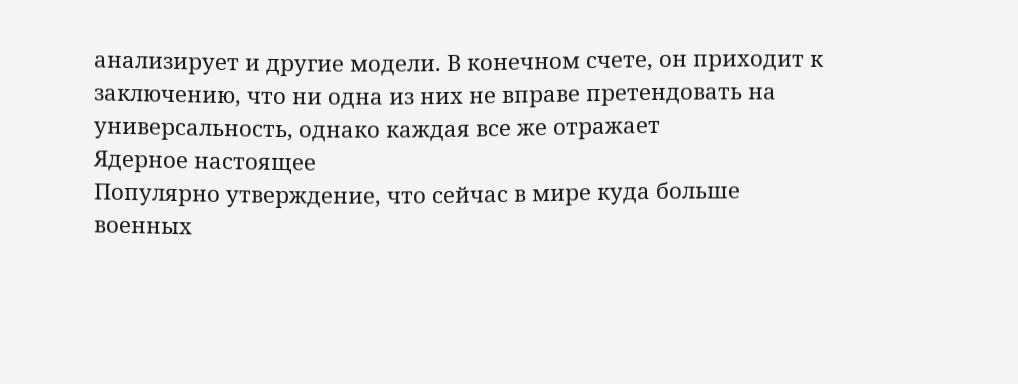анализирует и другие модели. В конечном счете, он приходит к заключению, что ни одна из них не вправе претендовать на универсальность, однако каждая все же отражает
Ядерное настоящее
Популярно утверждение, что сейчас в мире куда больше военных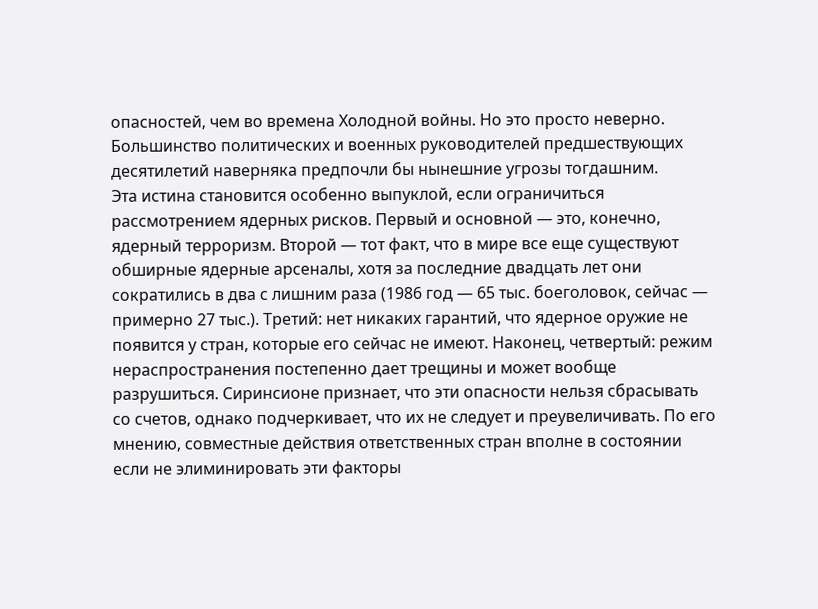опасностей, чем во времена Холодной войны. Но это просто неверно. Большинство политических и военных руководителей предшествующих десятилетий наверняка предпочли бы нынешние угрозы тогдашним.
Эта истина становится особенно выпуклой, если ограничиться рассмотрением ядерных рисков. Первый и основной — это, конечно, ядерный терроризм. Второй — тот факт, что в мире все еще существуют обширные ядерные арсеналы, хотя за последние двадцать лет они сократились в два с лишним раза (1986 год — 65 тыс. боеголовок, сейчас — примерно 27 тыс.). Третий: нет никаких гарантий, что ядерное оружие не появится у стран, которые его сейчас не имеют. Наконец, четвертый: режим нераспространения постепенно дает трещины и может вообще разрушиться. Сиринсионе признает, что эти опасности нельзя сбрасывать со счетов, однако подчеркивает, что их не следует и преувеличивать. По его мнению, совместные действия ответственных стран вполне в состоянии если не элиминировать эти факторы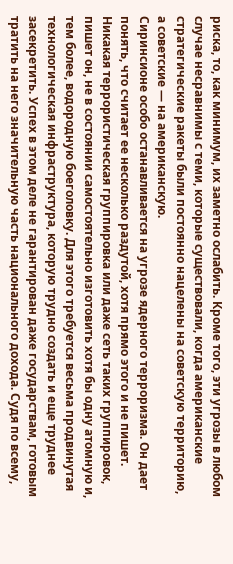риска, то, как минимум, их заметно ослабить. Кроме того, эти угрозы в любом случае несравнимы с теми, которые существовали, когда американские стратегические ракеты были постоянно нацелены на советскую территорию, а советские — на американскую.
Сиринсионе особо останавливается на угрозе ядерного терроризма. Он дает понять, что считает ее несколько раздутой, хотя прямо этого и не пишет. Никакая террористическая группировка или даже сеть таких группировок, пишет он, не в состоянии самостоятельно изготовить хотя бы одну атомную и, тем более, водородную боеголовку. Для этого требуется весьма продвинутая технологическая инфраструктура, которую трудно создать и еще труднее засекретить. Успех в этом деле не гарантирован даже государствам, готовым тратить на него значительную часть национального дохода. Судя по всему,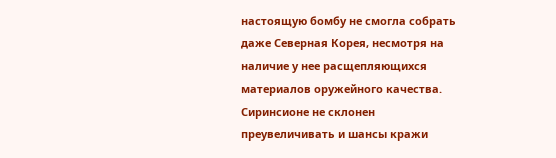настоящую бомбу не смогла собрать даже Северная Корея, несмотря на наличие у нее расщепляющихся материалов оружейного качества.
Сиринсионе не склонен преувеличивать и шансы кражи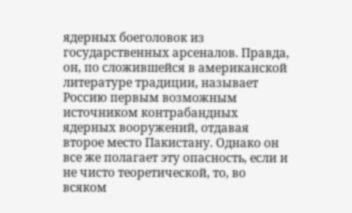ядерных боеголовок из государственных арсеналов. Правда, он, по сложившейся в американской литературе традиции, называет Россию первым возможным источником контрабандных ядерных вооружений, отдавая второе место Пакистану. Однако он все же полагает эту опасность, если и не чисто теоретической, то, во всяком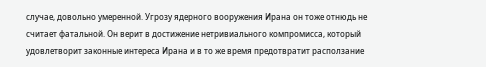случае, довольно умеренной. Угрозу ядерного вооружения Ирана он тоже отнюдь не считает фатальной. Он верит в достижение нетривиального компромисса, который удовлетворит законные интереса Ирана и в то же время предотвратит расползание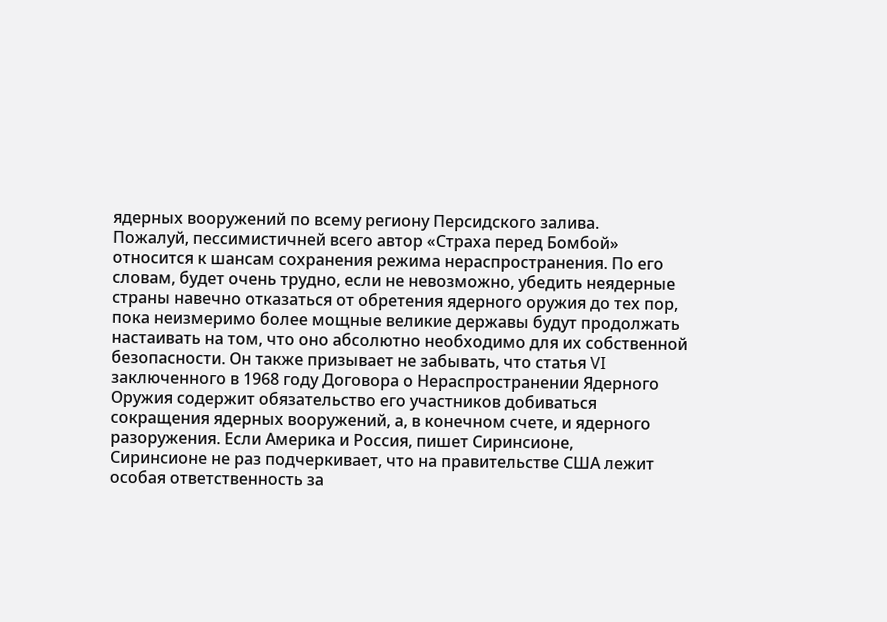ядерных вооружений по всему региону Персидского залива.
Пожалуй, пессимистичней всего автор «Страха перед Бомбой» относится к шансам сохранения режима нераспространения. По его словам, будет очень трудно, если не невозможно, убедить неядерные страны навечно отказаться от обретения ядерного оружия до тех пор, пока неизмеримо более мощные великие державы будут продолжать настаивать на том, что оно абсолютно необходимо для их собственной безопасности. Он также призывает не забывать, что статья VI заключенного в 1968 году Договора о Нераспространении Ядерного Оружия содержит обязательство его участников добиваться сокращения ядерных вооружений, а, в конечном счете, и ядерного разоружения. Если Америка и Россия, пишет Сиринсионе,
Сиринсионе не раз подчеркивает, что на правительстве США лежит особая ответственность за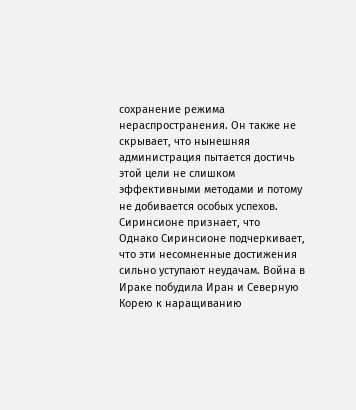сохранение режима нераспространения. Он также не скрывает, что нынешняя администрация пытается достичь этой цели не слишком эффективными методами и потому не добивается особых успехов. Сиринсионе признает, что
Однако Сиринсионе подчеркивает, что эти несомненные достижения сильно уступают неудачам. Война в Ираке побудила Иран и Северную Корею к наращиванию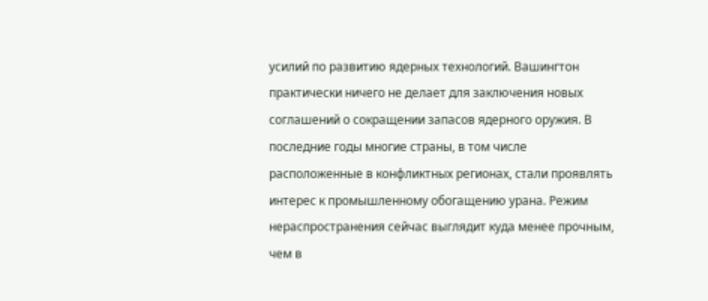усилий по развитию ядерных технологий. Вашингтон практически ничего не делает для заключения новых соглашений о сокращении запасов ядерного оружия. В последние годы многие страны, в том числе расположенные в конфликтных регионах, стали проявлять интерес к промышленному обогащению урана. Режим нераспространения сейчас выглядит куда менее прочным, чем в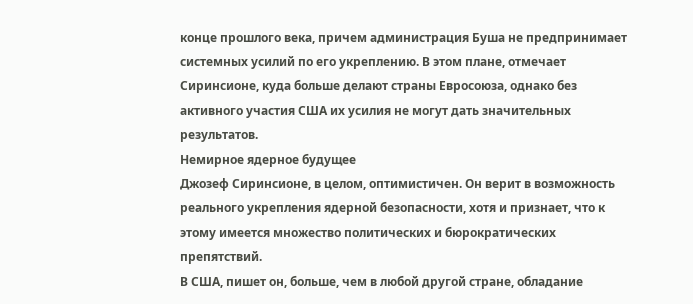конце прошлого века, причем администрация Буша не предпринимает системных усилий по его укреплению. В этом плане, отмечает Сиринсионе, куда больше делают страны Евросоюза, однако без активного участия США их усилия не могут дать значительных результатов.
Немирное ядерное будущее
Джозеф Сиринсионе, в целом, оптимистичен. Он верит в возможность реального укрепления ядерной безопасности, хотя и признает, что к этому имеется множество политических и бюрократических препятствий.
В США, пишет он, больше, чем в любой другой стране, обладание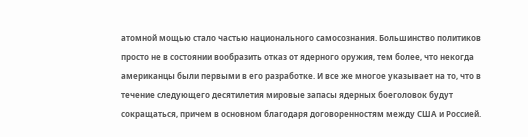атомной мощью стало частью национального самосознания. Большинство политиков просто не в состоянии вообразить отказ от ядерного оружия, тем более, что некогда американцы были первыми в его разработке. И все же многое указывает на то, что в течение следующего десятилетия мировые запасы ядерных боеголовок будут сокращаться, причем в основном благодаря договоренностям между США и Россией.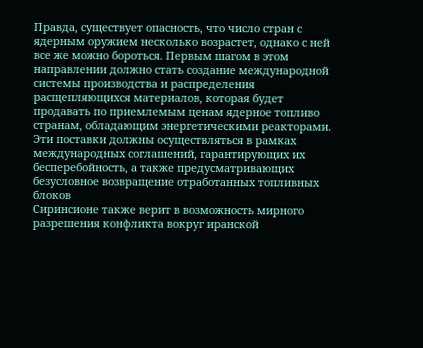Правда, существует опасность, что число стран с ядерным оружием несколько возрастет, однако с ней все же можно бороться. Первым шагом в этом направлении должно стать создание международной системы производства и распределения расщепляющихся материалов, которая будет продавать по приемлемым ценам ядерное топливо странам, обладающим энергетическими реакторами. Эти поставки должны осуществляться в рамках международных соглашений, гарантирующих их бесперебойность, а также предусматривающих безусловное возвращение отработанных топливных блоков
Сиринсионе также верит в возможность мирного разрешения конфликта вокруг иранской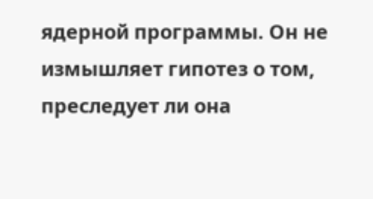ядерной программы. Он не измышляет гипотез о том, преследует ли она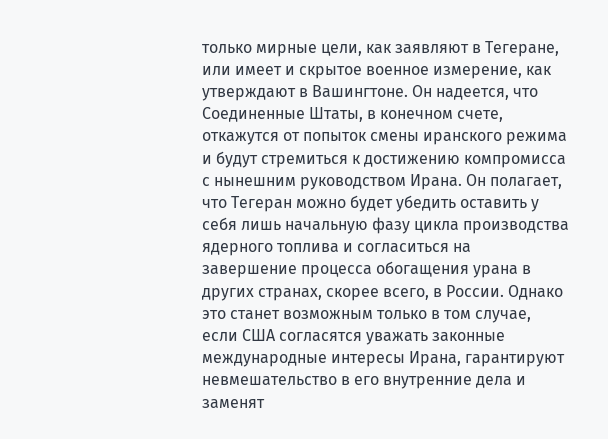только мирные цели, как заявляют в Тегеране, или имеет и скрытое военное измерение, как утверждают в Вашингтоне. Он надеется, что Соединенные Штаты, в конечном счете, откажутся от попыток смены иранского режима и будут стремиться к достижению компромисса с нынешним руководством Ирана. Он полагает, что Тегеран можно будет убедить оставить у себя лишь начальную фазу цикла производства ядерного топлива и согласиться на завершение процесса обогащения урана в других странах, скорее всего, в России. Однако это станет возможным только в том случае, если США согласятся уважать законные международные интересы Ирана, гарантируют невмешательство в его внутренние дела и заменят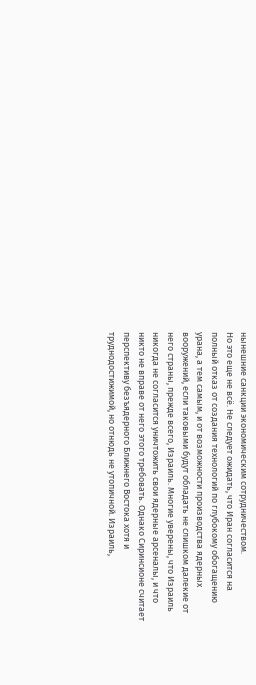нынешние санкции экономическим сотрудничеством.
Но это еще не всё. Не следует ожидать, что Иран согласится на полный отказ от создания технологий по глубокому обогащению урана, а тем самым, и от возможности производства ядерных вооружений, если таковыми будут обладать не слишком далекие от него страны, прежде всего, Израиль. Многие уверены, что Израиль никогда не согласится уничтожить свои ядерные арсеналы, и что никто не вправе от него этого требовать. Однако Сиринсионе считает перспективу безъядерного Ближнего Востока хотя и труднодостижимой, но отнюдь не утопичной. Израиль,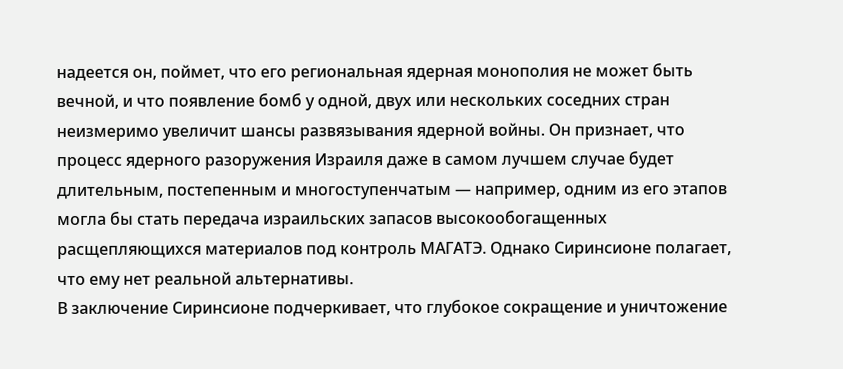надеется он, поймет, что его региональная ядерная монополия не может быть вечной, и что появление бомб у одной, двух или нескольких соседних стран неизмеримо увеличит шансы развязывания ядерной войны. Он признает, что процесс ядерного разоружения Израиля даже в самом лучшем случае будет длительным, постепенным и многоступенчатым — например, одним из его этапов могла бы стать передача израильских запасов высокообогащенных расщепляющихся материалов под контроль МАГАТЭ. Однако Сиринсионе полагает, что ему нет реальной альтернативы.
В заключение Сиринсионе подчеркивает, что глубокое сокращение и уничтожение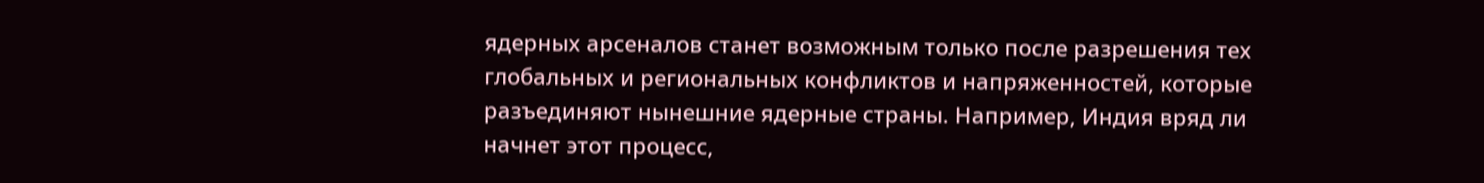ядерных арсеналов станет возможным только после разрешения тех глобальных и региональных конфликтов и напряженностей, которые разъединяют нынешние ядерные страны. Например, Индия вряд ли начнет этот процесс,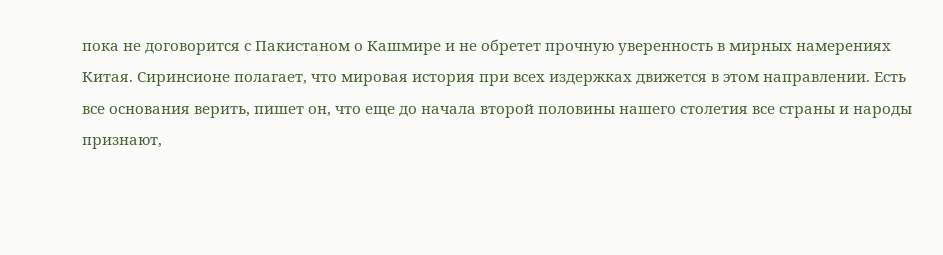пока не договорится с Пакистаном о Кашмире и не обретет прочную уверенность в мирных намерениях Китая. Сиринсионе полагает, что мировая история при всех издержках движется в этом направлении. Есть все основания верить, пишет он, что еще до начала второй половины нашего столетия все страны и народы признают,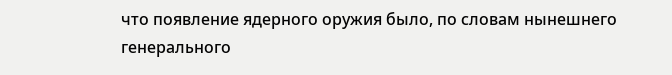что появление ядерного оружия было, по словам нынешнего генерального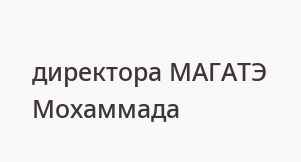директора МАГАТЭ Мохаммада